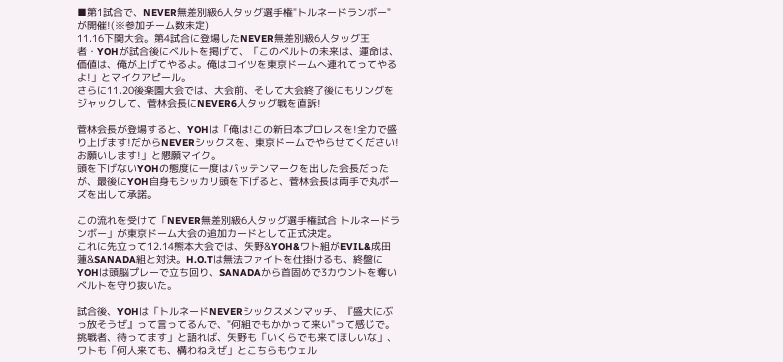■第1試合で、NEVER無差別級6人タッグ選手権"トルネードランボー"が開催!(※参加チーム数未定)
11.16下関大会。第4試合に登場したNEVER無差別級6人タッグ王者・YOHが試合後にベルトを掲げて、「このベルトの未来は、運命は、価値は、俺が上げてやるよ。俺はコイツを東京ドームへ連れてってやるよ!」とマイクアピール。
さらに11.20後楽園大会では、大会前、そして大会終了後にもリングをジャックして、菅林会長にNEVER6人タッグ戦を直訴!

菅林会長が登場すると、YOHは「俺は!この新日本プロレスを!全力で盛り上げます!だからNEVERシックスを、東京ドームでやらせてください!お願いします!」と懇願マイク。
頭を下げないYOHの態度に一度はバッテンマークを出した会長だったが、最後にYOH自身もシッカリ頭を下げると、菅林会長は両手で丸ポーズを出して承諾。

この流れを受けて「NEVER無差別級6人タッグ選手権試合 トルネードランボー」が東京ドーム大会の追加カードとして正式決定。
これに先立って12.14熊本大会では、矢野&YOH&ワト組がEVIL&成田蓮&SANADA組と対決。H.O.Tは無法ファイトを仕掛けるも、終盤にYOHは頭脳プレーで立ち回り、SANADAから首固めで3カウントを奪いベルトを守り抜いた。

試合後、YOHは「トルネードNEVERシックスメンマッチ、『盛大にぶっ放そうぜ』って言ってるんで、"何組でもかかって来い"って感じで。挑戦者、待ってます」と語れば、矢野も「いくらでも来てほしいな」、ワトも「何人来ても、構わねえぜ」とこちらもウェル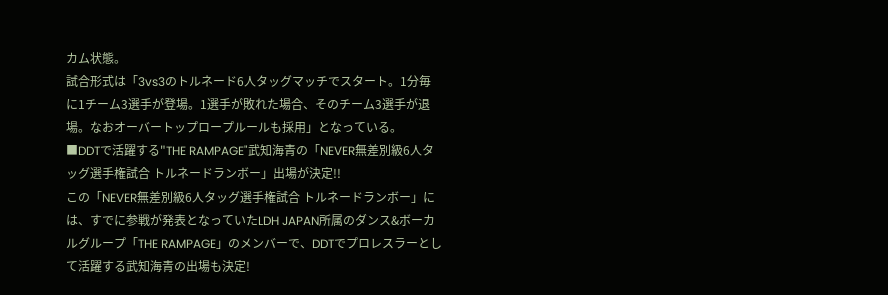カム状態。
試合形式は「3vs3のトルネード6人タッグマッチでスタート。1分毎に1チーム3選手が登場。1選手が敗れた場合、そのチーム3選手が退場。なおオーバートップロープルールも採用」となっている。
■DDTで活躍する"THE RAMPAGE"武知海青の「NEVER無差別級6人タッグ選手権試合 トルネードランボー」出場が決定!!
この「NEVER無差別級6人タッグ選手権試合 トルネードランボー」には、すでに参戦が発表となっていたLDH JAPAN所属のダンス&ボーカルグループ「THE RAMPAGE」のメンバーで、DDTでプロレスラーとして活躍する武知海青の出場も決定!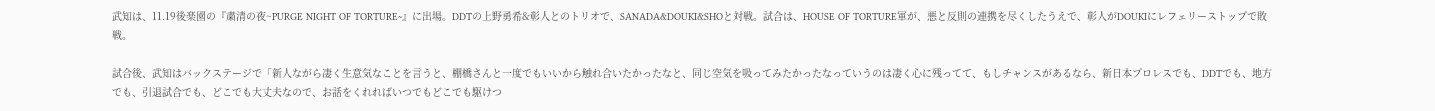武知は、11.19後楽園の『粛清の夜~PURGE NIGHT OF TORTURE~』に出場。DDTの上野勇希&彰人とのトリオで、SANADA&DOUKI&SHOと対戦。試合は、HOUSE OF TORTURE軍が、悪と反則の連携を尽くしたうえで、彰人がDOUKIにレフェリーストップで敗戦。

試合後、武知はバックステージで「新人ながら凄く生意気なことを言うと、棚橋さんと一度でもいいから触れ合いたかったなと、同じ空気を吸ってみたかったなっていうのは凄く心に残ってて、もしチャンスがあるなら、新日本プロレスでも、DDTでも、地方でも、引退試合でも、どこでも大丈夫なので、お話をくれればいつでもどこでも駆けつ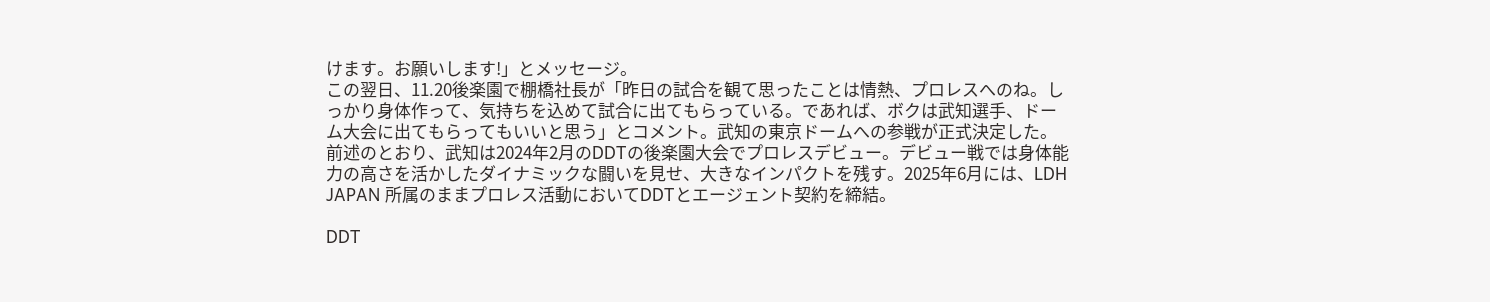けます。お願いします!」とメッセージ。
この翌日、11.20後楽園で棚橋社長が「昨日の試合を観て思ったことは情熱、プロレスへのね。しっかり身体作って、気持ちを込めて試合に出てもらっている。であれば、ボクは武知選手、ドーム大会に出てもらってもいいと思う」とコメント。武知の東京ドームへの参戦が正式決定した。
前述のとおり、武知は2024年2月のDDTの後楽園大会でプロレスデビュー。デビュー戦では身体能力の高さを活かしたダイナミックな闘いを見せ、大きなインパクトを残す。2025年6月には、LDH JAPAN 所属のままプロレス活動においてDDTとエージェント契約を締結。

DDT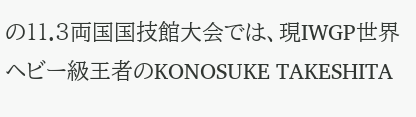の11.3両国国技館大会では、現IWGP世界ヘビー級王者のKONOSUKE TAKESHITA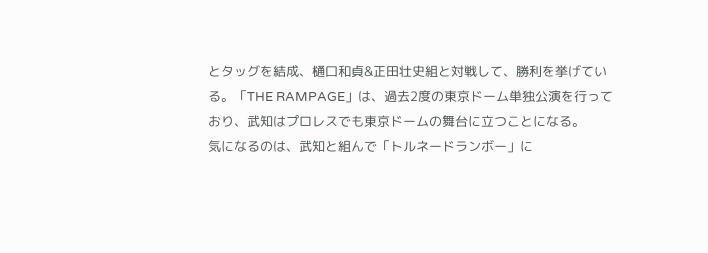とタッグを結成、樋口和貞&正田壮史組と対戦して、勝利を挙げている。「THE RAMPAGE」は、過去2度の東京ドーム単独公演を行っており、武知はプロレスでも東京ドームの舞台に立つことになる。
気になるのは、武知と組んで「トルネードランボー」に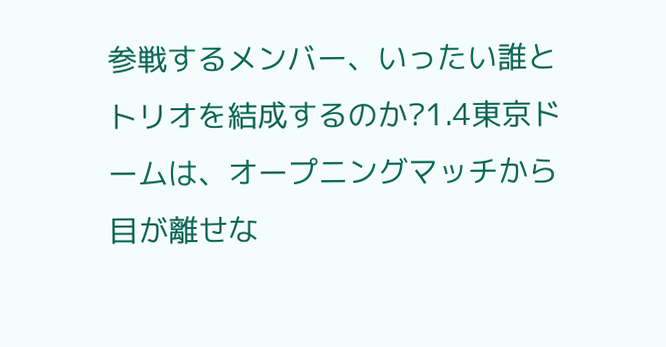参戦するメンバー、いったい誰とトリオを結成するのか?1.4東京ドームは、オープニングマッチから目が離せな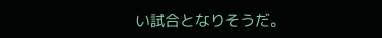い試合となりそうだ。